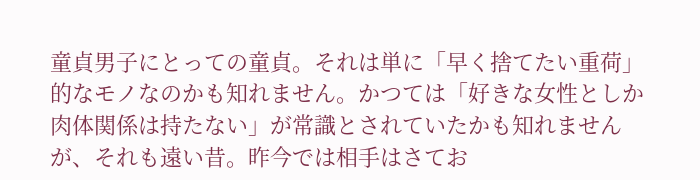童貞男子にとっての童貞。それは単に「早く捨てたい重荷」的なモノなのかも知れません。かつては「好きな女性としか肉体関係は持たない」が常識とされていたかも知れませんが、それも遠い昔。昨今では相手はさてお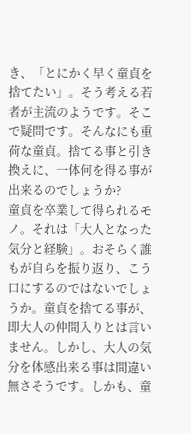き、「とにかく早く童貞を捨てたい」。そう考える若者が主流のようです。そこで疑問です。そんなにも重荷な童貞。捨てる事と引き換えに、一体何を得る事が出来るのでしょうか?
童貞を卒業して得られるモノ。それは「大人となった気分と経験」。おそらく誰もが自らを振り返り、こう口にするのではないでしょうか。童貞を捨てる事が、即大人の仲間入りとは言いません。しかし、大人の気分を体感出来る事は間違い無さそうです。しかも、童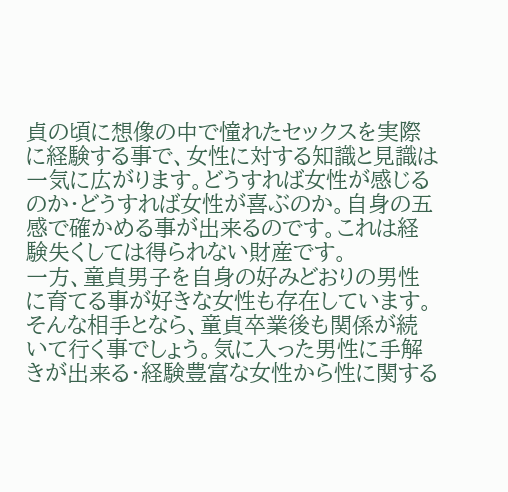貞の頃に想像の中で憧れたセックスを実際に経験する事で、女性に対する知識と見識は一気に広がります。どうすれば女性が感じるのか・どうすれば女性が喜ぶのか。自身の五感で確かめる事が出来るのです。これは経験失くしては得られない財産です。
一方、童貞男子を自身の好みどおりの男性に育てる事が好きな女性も存在しています。そんな相手となら、童貞卒業後も関係が続いて行く事でしょう。気に入った男性に手解きが出来る・経験豊富な女性から性に関する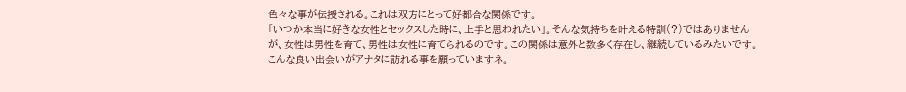色々な事が伝授される。これは双方にとって好都合な関係です。
「いつか本当に好きな女性とセックスした時に、上手と思われたい」。そんな気持ちを叶える特訓(?)ではありませんが、女性は男性を育て、男性は女性に育てられるのです。この関係は意外と数多く存在し、継続しているみたいです。こんな良い出会いがアナタに訪れる事を願っていますネ。